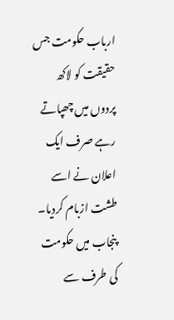ارباب حکومت جس حقیقت کو لاکھ پردوں میں چھپاتے رہے صرف ایک اعلان نے اسے طشت ازبام کردیا۔ پنجاب میں حکومت کی طرف سے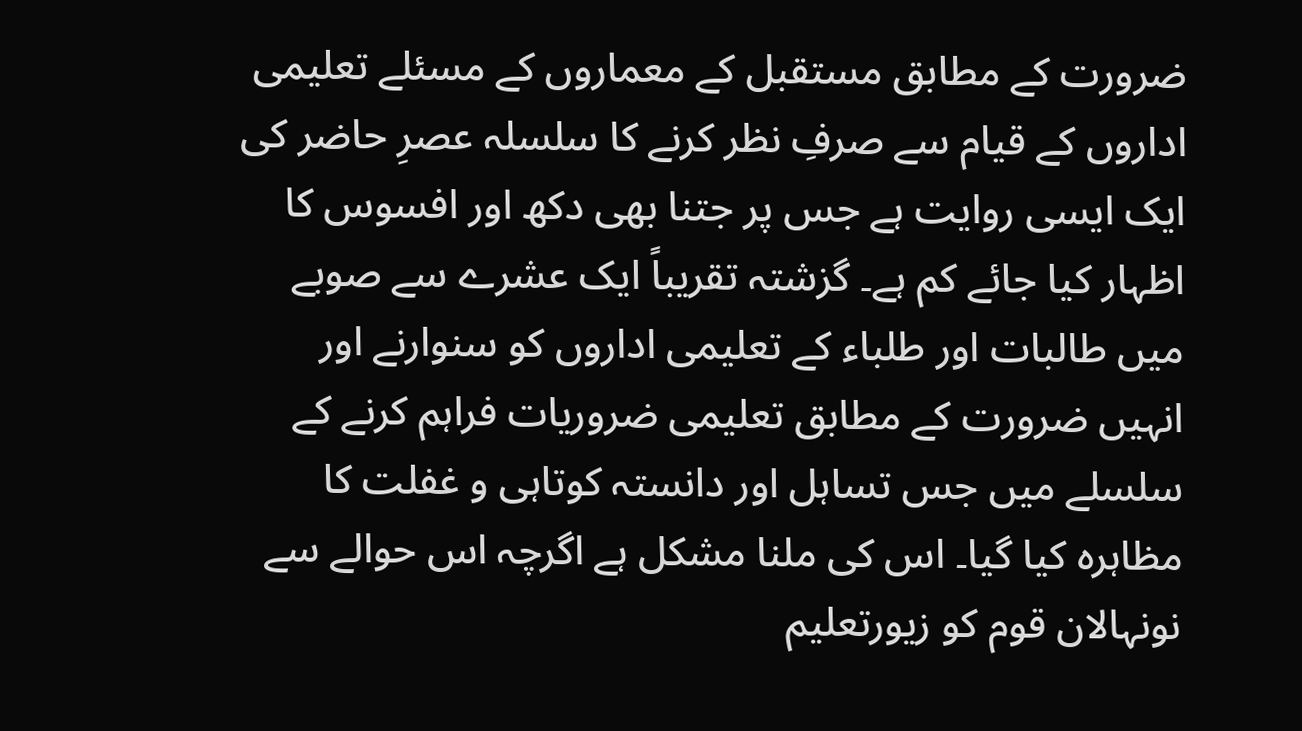ضرورت کے مطابق مستقبل کے معماروں کے مسئلے تعلیمی اداروں کے قیام سے صرفِ نظر کرنے کا سلسلہ عصرِ حاضر کی ایک ایسی روایت ہے جس پر جتنا بھی دکھ اور افسوس کا اظہار کیا جائے کم ہے۔ گزشتہ تقریباً ایک عشرے سے صوبے میں طالبات اور طلباء کے تعلیمی اداروں کو سنوارنے اور انہیں ضرورت کے مطابق تعلیمی ضروریات فراہم کرنے کے سلسلے میں جس تساہل اور دانستہ کوتاہی و غفلت کا مظاہرہ کیا گیا۔ اس کی ملنا مشکل ہے اگرچہ اس حوالے سے نونہالان قوم کو زیورتعلیم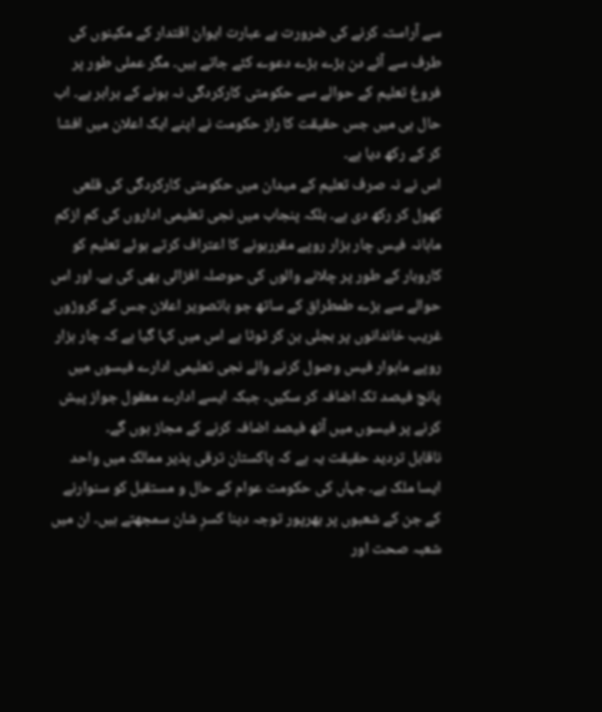سے آراستہ کرنے کی ضرورت ہے عبارت ایوان اقتدار کے مکینوں کی طرف سے آئے دن بڑے بڑے دعوے کئے جاتے ہیں۔ مگر عملی طور پر فروغ تعلیم کے حوالے سے حکومتی کارکردگی نہ ہونے کے برابر ہے۔ اب حال ہی میں جس حقیقت کا راز حکومت نے اپنے ایک اعلان میں افشا کر کے رکھ دیا ہے۔
اس نے نہ صرف تعلیم کے میدان میں حکومتی کارکردگی کی قلعی کھول کر رکھ دی ہے۔ بلکہ پنجاب میں نجی تعلیمی اداروں کی کم ازکم ماہانہ فیس چار ہزار روپے مقررہونے کا اعتراف کرتے ہوئے تعلیم کو کاروبار کے طور پر چلانے والوں کی حوصلہ افزائی بھی کی ہے۔ اور اس حوالے سے بڑے طمطراق کے ساتھ جو باتصویر اعلان جس کے کروڑوں غریب خاندانوں پر بجلی بن کر ٹوٹا ہے اس میں کہا گیا ہے کہ چار ہزار روپے ماہوار فیس وصول کرنے والے نجی تعلیمی ادارے فیسوں میں پانچ فیصد تک اضافہ کر سکیں۔ جبکہ ایسے ادارے معقول جواز پیش کرنے پر فیسوں میں آٹھ فیصد اضافہ کرنے کے مجاز ہوں گے۔
ناقابل تردید حقیقت یہ ہے کہ پاکستان ترقی پذیر ممالک میں واحد ایسا ملک ہے۔ جہاں کی حکومت عوام کے حال و مستقبل کو سنوارنے کے جن کے شعبوں پر بھرپور توجہ دینا کسرِ شان سمجھتے ہیں۔ ان میں شعبہ صحت اور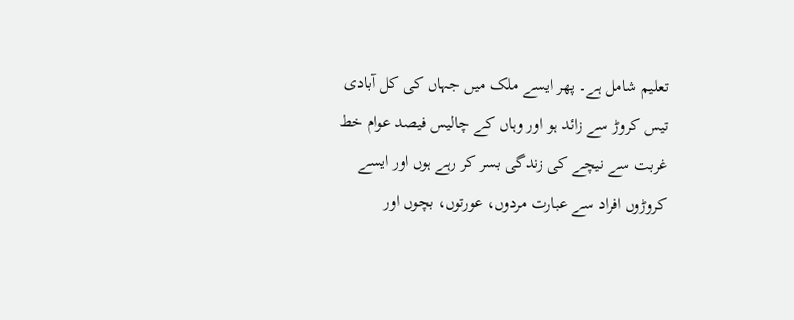تعلیم شامل ہے۔ پھر ایسے ملک میں جہاں کی کل آبادی تیس کروڑ سے زائد ہو اور وہاں کے چالیس فیصد عوام خط غربت سے نیچے کی زندگی بسر کر رہے ہوں اور ایسے کروڑوں افراد سے عبارت مردوں، عورتوں، بچوں اور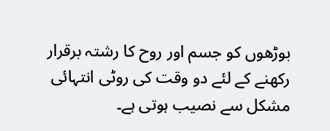بوڑھوں کو جسم اور روح کا رشتہ برقرار رکھنے کے لئے دو وقت کی روٹی انتہائی مشکل سے نصیب ہوتی ہے۔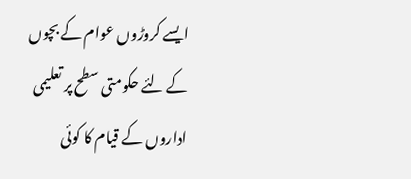ایسے کروڑوں عوام کے بچوں کے لئے حکومتی سطح پر تعلیمی اداروں کے قیام کا کوئی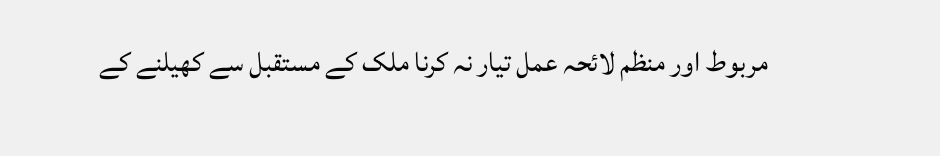مربوط اور منظم لائحہ عمل تیار نہ کرنا ملک کے مستقبل سے کھیلنے کے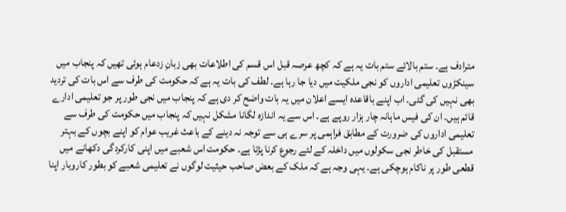مترادف ہے۔ ستم بالائے ستم بات یہ ہے کہ کچھ عرصہ قبل اس قسم کی اطلاعات بھی زبانِ زدعام ہوئی تھیں کہ پنجاب میں سینکڑوں تعلیمی اداروں کو نجی ملکیت میں دیا جا رہا ہے۔ لطف کی بات یہ ہے کہ حکومت کی طرف سے اس بات کی تردید بھی نہیں کی گئی۔ اب اپنے باقاعدہ ایسے اعلان میں یہ بات واضح کر دی ہے کہ پنجاب میں نجی طور پر جو تعلیمی ادارے قائم ہیں۔ ان کی فیس ماہانہ چار ہزار روپے ہے۔ اس سے یہ اندازہ لگانا مشکل نہیں کہ پنجاب میں حکومت کی طرف سے تعلیمی اداروں کی ضرورت کے مطابق فراہمی پر سرے ہی سے توجہ نہ دینے کے باعث غریب عوام کو اپنے بچوں کے بہتر مستقبل کی خاطر نجی سکولوں میں داخلہ کے لئے رجوع کرنا پڑتا ہے۔ حکومت اس شعبے میں اپنی کارکردگی دکھانے میں قطعی طور پر ناکام ہوچکی ہے۔ یہی وجہ ہے کہ ملک کے بعض صاحب حیثیت لوگوں نے تعلیمی شعبے کو بطور کاروبار اپنا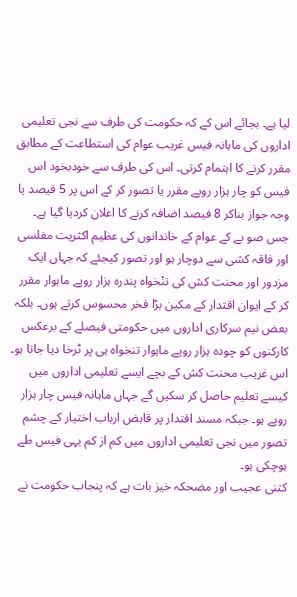لیا ہے۔ بجائے اس کے کہ حکومت کی طرف سے نجی تعلیمی اداروں کی ماہانہ فیس غریب عوام کی استطاعت کے مطابق مقرر کرنے کا اہتمام کرتی۔ اس کی طرف سے خودبخود اس فیس کو چار ہزار روپے مقرر یا تصور کر کے اس پر 5 فیصد یا وجہ جواز بناکر 8 فیصد اضافہ کرنے کا اعلان کردیا گیا ہے۔
جس صو بے کے عوام کے خاندانوں کی عظیم اکثریت مفلسی اور فاقہ کشی سے دوچار ہو اور تصور کیجئے کہ جہاں ایک مزدور اور محنت کش کی تنْخواہ پندرہ ہزار روپے ماہوار مقرر کر کے ایوان اقتدار کے مکین بڑا فخر محسوس کرتے ہوں۔ بلکہ بعض نیم سرکاری اداروں میں حکومتی فیصلے کے برعکس کارکنوں کو چودہ ہزار روپے ماہوار تنخواہ ہی پر ٹرخا دیا جاتا ہو۔ اس غریب محنت کش کے بچے ایسے تعلیمی اداروں میں کیسے تعلیم حاصل کر سکیں گے جہاں ماہانہ فیس چار ہزار روپے ہو۔ جبکہ مسند اقتدار پر قابض ارباب اختیار کے چشم تصور میں نجی تعلیمی اداروں میں کم از کم یہی فیس طے ہوچکی ہو۔
کتنی عجیب اور مضحکہ خیز بات ہے کہ پنجاب حکومت نے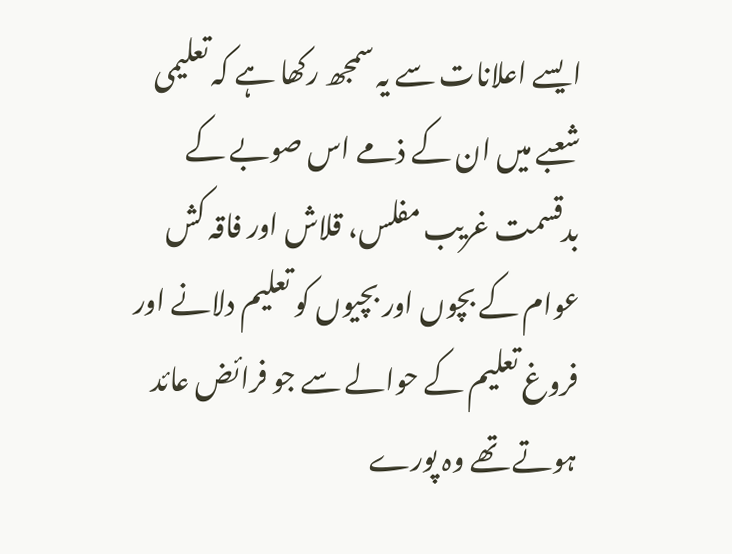ایسے اعلانات سے یہ سمجھ رکھا ہے کہ تعلیمی شعبے میں ان کے ذمے اس صوبے کے بدقسمت غریب مفلس، قلاش اور فاقہ کش عوام کے بچوں اور بچیوں کو تعلیم دلانے اور فروغ تعلیم کے حوالے سے جو فرائض عائد ہوتے تھے وہ پورے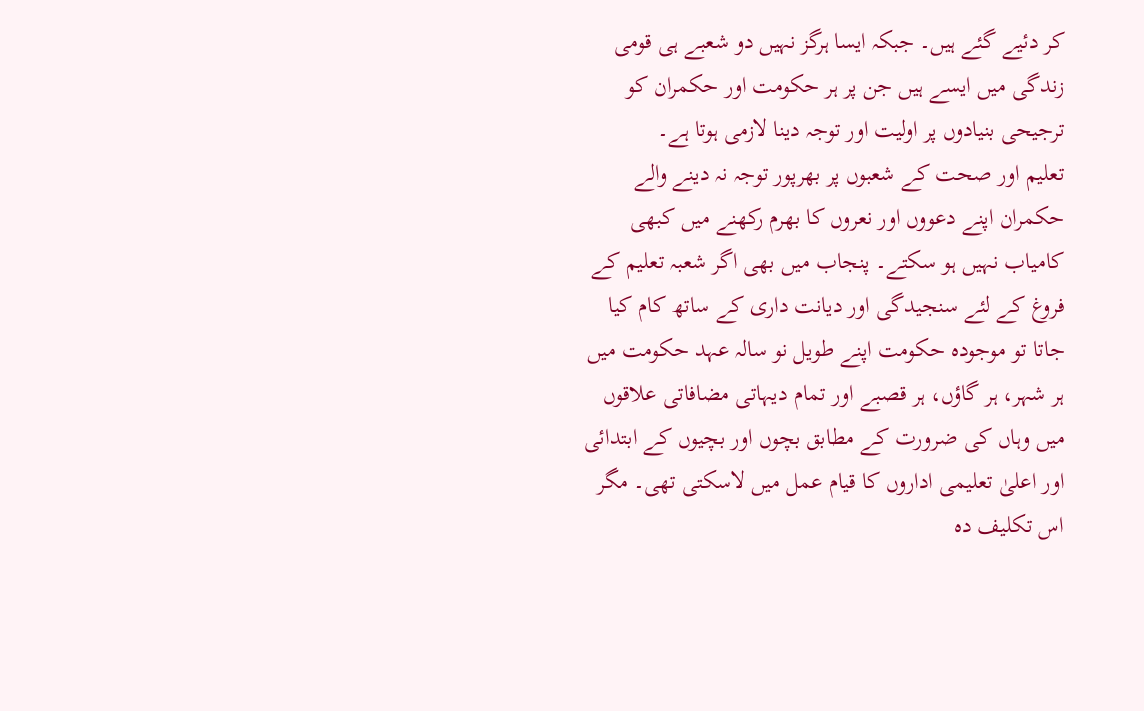کر دئیے گئے ہیں۔ جبکہ ایسا ہرگز نہیں دو شعبے ہی قومی زندگی میں ایسے ہیں جن پر ہر حکومت اور حکمران کو ترجیحی بنیادوں پر اولیت اور توجہ دینا لازمی ہوتا ہے۔
تعلیم اور صحت کے شعبوں پر بھرپور توجہ نہ دینے والے حکمران اپنے دعووں اور نعروں کا بھرم رکھنے میں کبھی کامیاب نہیں ہو سکتے۔ پنجاب میں بھی اگر شعبہ تعلیم کے فروغ کے لئے سنجیدگی اور دیانت داری کے ساتھ کام کیا جاتا تو موجودہ حکومت اپنے طویل نو سالہ عہد حکومت میں ہر شہر، ہر گاؤں، ہر قصبے اور تمام دیہاتی مضافاتی علاقوں میں وہاں کی ضرورت کے مطابق بچوں اور بچیوں کے ابتدائی اور اعلیٰ تعلیمی اداروں کا قیام عمل میں لاسکتی تھی۔ مگر اس تکلیف دہ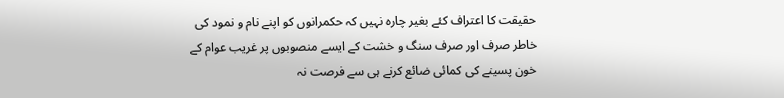حقیقت کا اعتراف کئے بغیر چارہ نہیں کہ حکمرانوں کو اپنے نام و نمود کی خاطر صرف اور صرف سنگ و خشت کے ایسے منصوبوں پر غریب عوام کے خون پسینے کی کمائی ضائع کرنے ہی سے فرصت نہ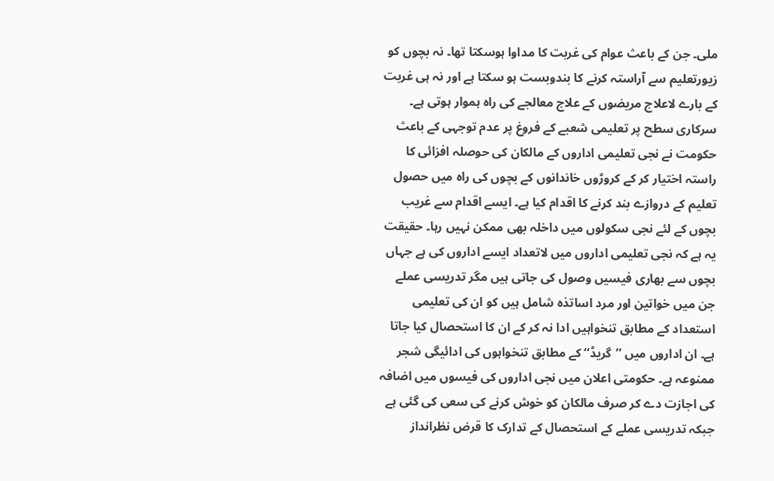ملی۔ جن کے باعث عوام کی غربت کا مداوا ہوسکتا تھا۔ نہ بچوں کو زیورتعلیم سے آراستہ کرنے کا بندوبست ہو سکتا ہے اور نہ ہی غربت کے بارے لاعلاج مریضوں کے علاج معالجے کی راہ ہموار ہوتی ہے۔
سرکاری سطح پر تعلیمی شعبے کے فروغ پر عدم توجہی کے باعث حکومت نے نجی تعلیمی اداروں کے مالکان کی حوصلہ افزائی کا راستہ اختیار کر کے کروڑوں خاندانوں کے بچوں کی راہ میں حصول تعلیم کے دروازے بند کرنے کا اقدام کیا ہے۔ ایسے اقدام سے غریب بچوں کے لئے نجی سکولوں میں داخلہ بھی ممکن نہیں رہا۔ حقیقت یہ ہے کہ نجی تعلیمی اداروں میں لاتعداد ایسے اداروں کی ہے جہاں بچوں سے بھاری فیسیں وصول کی جاتی ہیں مگر تدریسی عملے جن میں خواتین اور مرد اساتذہ شامل ہیں کو ان کی تعلیمی استعداد کے مطابق تنخواہیں ادا نہ کر کے ان کا استحصال کیا جاتا ہے۔ ان اداروں میں ’’گریڈ‘‘ کے مطابق تنخواہوں کی ادائیگی شجر ممنوعہ ہے۔ حکومتی اعلان میں نجی اداروں کی فیسوں میں اضافہ کی اجازت دے کر صرف مالکان کو خوش کرنے کی سعی کی گئی ہے جبکہ تدریسی عملے کے استحصال کے تدارک کا قرض نظرانداز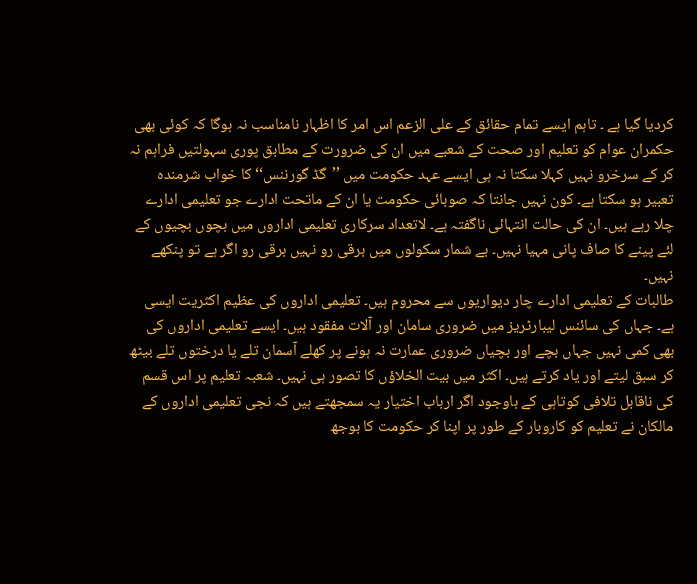کردیا گیا ہے ۔ تاہم ایسے تمام حقائق کے علی الزعم اس امر کا اظہار نامناسب نہ ہوگا کہ کوئی بھی حکمران عوام کو تعلیم اور صحت کے شعبے میں ان کی ضرورت کے مطابق پوری سہولتیں فراہم نہ کر کے سرخرو نہیں کہلا سکتا نہ ہی ایسے عہد حکومت میں ’’گڈ گورننس‘‘ کا خواب شرمندہ تعبیر ہو سکتا ہے۔ کون نہیں جانتا کہ صوبائی حکومت یا ان کے ماتحت ادارے جو تعلیمی ادارے چلا رہے ہیں۔ ان کی حالت انتہائی ناگفتہ ہے۔ لاتعداد سرکاری تعلیمی اداروں میں بچوں بچیوں کے لئے پینے کا صاف پانی مہیا نہیں۔ بے شمار سکولوں میں برقی رو نہیں برقی رو اگر ہے تو پنکھے نہیں۔
طالبات کے تعلیمی ادارے چار دیواریوں سے محروم ہیں۔ تعلیمی اداروں کی عظیم اکثریت ایسی ہے۔ جہاں کی سائنس لیبارٹریز میں ضروری سامان اور آلات مفقود ہیں۔ ایسے تعلیمی اداروں کی بھی کمی نہیں جہاں بچے اور بچیاں ضروری عمارت نہ ہونے پر کھلے آسمان تلے یا درختوں تلے بیٹھ کر سبق لیتے اور یاد کرتے ہیں۔ اکثر میں بیت الخلاؤں کا تصور ہی نہیں۔ شعبہ تعلیم پر اس قسم کی ناقابل تلافی کوتاہی کے باوجود اگر ارباب اختیار یہ سمجھتے ہیں کہ نجی تعلیمی اداروں کے مالکان نے تعلیم کو کاروبار کے طور پر اپنا کر حکومت کا بوجھ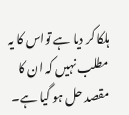ہلکا کر دیا ہے تواس کا یہ مطلب نہیں کہ ان کا مقصد حل ہو گیا ہے۔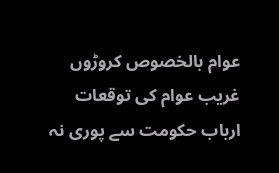عوام بالخصوص کروڑوں غریب عوام کی توقعات ارباب حکومت سے پوری نہ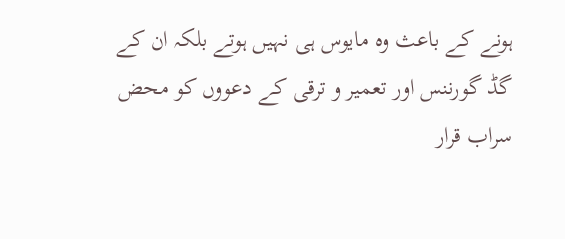ہونے کے باعث وہ مایوس ہی نہیں ہوتے بلکہ ان کے گڈ گورننس اور تعمیر و ترقی کے دعووں کو محض سراب قرار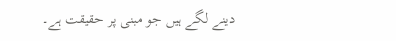دینے لگے ہیں جو مبنی پر حقیقت ہے۔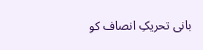بانی تحریکِ انصاف کو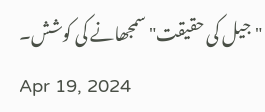"جیل کی حقیقت" سمجھانے کی کوشش۔
Apr 19, 2024